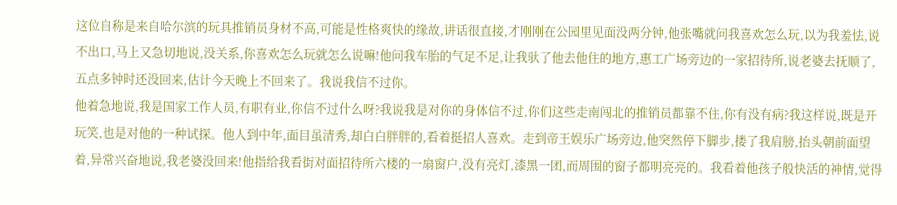这位自称是来自哈尔滨的玩具推销员身材不高,可能是性格爽快的缘故,讲话很直接,才刚刚在公园里见面没两分钟,他张嘴就问我喜欢怎么玩,以为我羞怯,说不出口,马上又急切地说,没关系,你喜欢怎么玩就怎么说嘛!他问我车胎的气足不足,让我驮了他去他住的地方,惠工广场旁边的一家招待所,说老婆去抚顺了,五点多钟时还没回来,估计今天晚上不回来了。我说我信不过你。
他着急地说,我是国家工作人员,有职有业,你信不过什么呀?我说我是对你的身体信不过,你们这些走南闯北的推销员都靠不住,你有没有病?我这样说,既是开玩笑,也是对他的一种试探。他人到中年,面目虽清秀,却白白胖胖的,看着挺招人喜欢。走到帝王娱乐广场旁边,他突然停下脚步,搂了我肩膀,抬头朝前面望着,异常兴奋地说,我老婆没回来!他指给我看街对面招待所六楼的一扇窗户,没有亮灯,漆黑一团,而周围的窗子都明亮亮的。我看着他孩子般快活的神情,觉得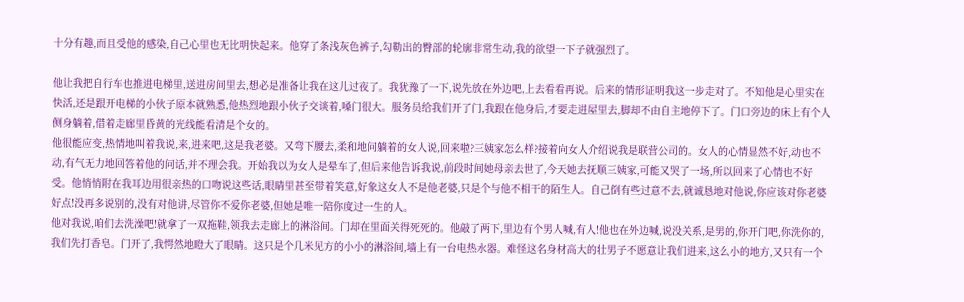十分有趣,而且受他的感染,自己心里也无比明快起来。他穿了条浅灰色裤子,勾勒出的臀部的轮廓非常生动,我的欲望一下子就强烈了。

他让我把自行车也推进电梯里,送进房间里去,想必是准备让我在这儿过夜了。我犹豫了一下,说先放在外边吧,上去看看再说。后来的情形证明我这一步走对了。不知他是心里实在快活,还是跟开电梯的小伙子原本就熟悉,他热烈地跟小伙子交谈着,嗓门很大。服务员给我们开了门,我跟在他身后,才要走进屋里去,脚却不由自主地停下了。门口旁边的床上有个人侧身躺着,借着走廊里昏黄的光线能看清是个女的。
他很能应变,热情地叫着我说,来,进来吧,这是我老婆。又弯下腰去,柔和地问躺着的女人说,回来啦?三姨家怎么样?接着向女人介绍说我是联营公司的。女人的心情显然不好,动也不动,有气无力地回答着他的问话,并不理会我。开始我以为女人是晕车了,但后来他告诉我说,前段时间她母亲去世了,今天她去抚顺三姨家,可能又哭了一场,所以回来了心情也不好受。他悄悄附在我耳边用很亲热的口吻说这些话,眼睛里甚至带着笑意,好象这女人不是他老婆,只是个与他不相干的陌生人。自己倒有些过意不去,就诚恳地对他说,你应该对你老婆好点!没再多说别的,没有对他讲,尽管你不爱你老婆,但她是唯一陪你度过一生的人。
他对我说,咱们去洗澡吧!就拿了一双拖鞋,领我去走廊上的淋浴间。门却在里面关得死死的。他敲了两下,里边有个男人喊,有人!他也在外边喊,说没关系,是男的,你开门吧,你洗你的,我们先打香皂。门开了,我愕然地瞪大了眼睛。这只是个几米见方的小小的淋浴间,墙上有一台电热水器。难怪这名身材高大的壮男子不愿意让我们进来,这么小的地方,又只有一个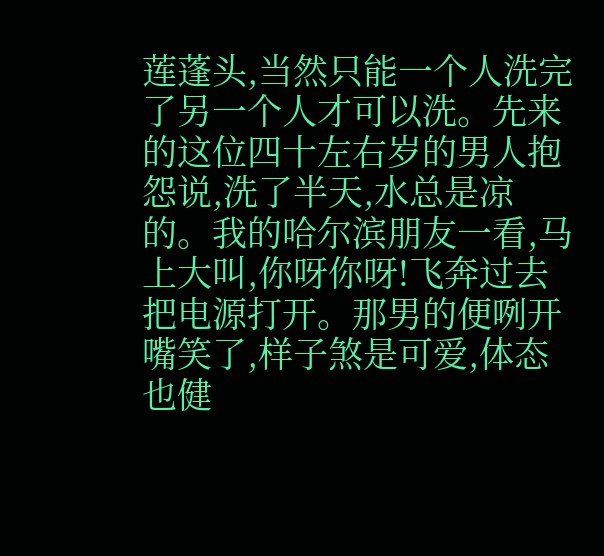莲蓬头,当然只能一个人洗完了另一个人才可以洗。先来的这位四十左右岁的男人抱怨说,洗了半天,水总是凉的。我的哈尔滨朋友一看,马上大叫,你呀你呀!飞奔过去把电源打开。那男的便咧开嘴笑了,样子煞是可爱,体态也健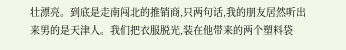壮漂亮。到底是走南闯北的推销商,只两句话,我的朋友居然听出来男的是天津人。我们把衣服脱光,装在他带来的两个塑料袋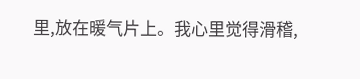里,放在暖气片上。我心里觉得滑稽,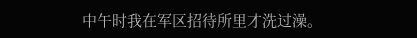中午时我在军区招待所里才洗过澡。